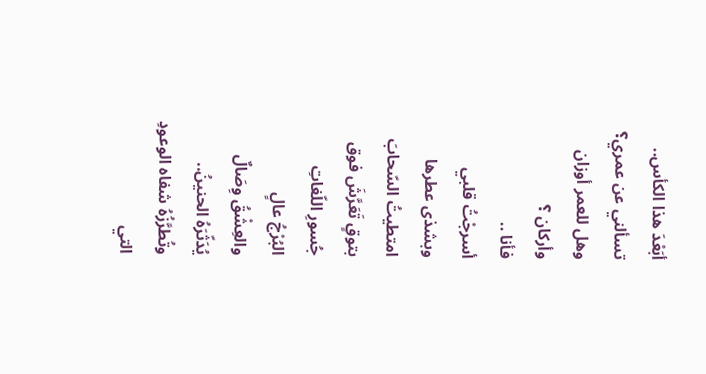أبَعْدَ هذا الكأس..
تسألني عن عمري؟
وهل للعمر أوزان
وأركان ؟
فأنا ..
أسرجْتُ قلبي
وبشذى عطرها
امتطيتُ السّحابَ
بتوقٍ تَعَرَّشَ فوق
جُسورِ اللّغاتِ
البُرْجُ عالٍ
والعِشْقُ وِصَالٌ
يُدَثّرَهُ الحنينُ..
وتُطرَّزُهُ شفاه الوعودِ
التي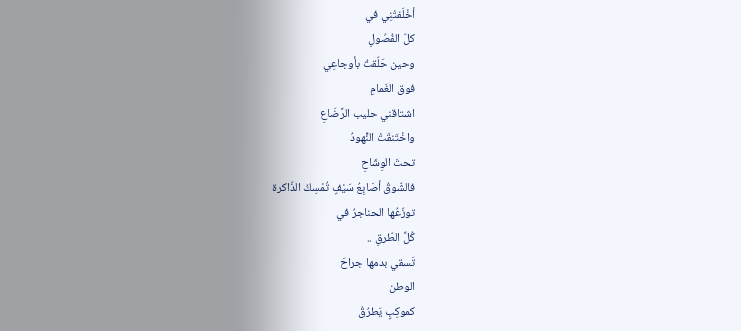أخْلَفتْنِي في
كلّ الفُصُولِ
وحين حَلّقتُ بأوجاعِي
فوق الغَمامِ
اشتاقني حليب الرَّضَاعِ
واخْتَنقَتْ النٍّهودُ
تحتَ الوِشَاحِ
فالشّوقُ أصَابِعُ سَيْفٍ تُمْسِكُ الذّاكرة
توزّعُها الحناجرُ في
كُلِّ الطّرقِ ..
تَسقي بدمها جراحَ
الوطن
كموكِبٍ يَطرُقُ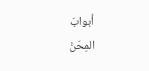أبوابَ
المِحَنْ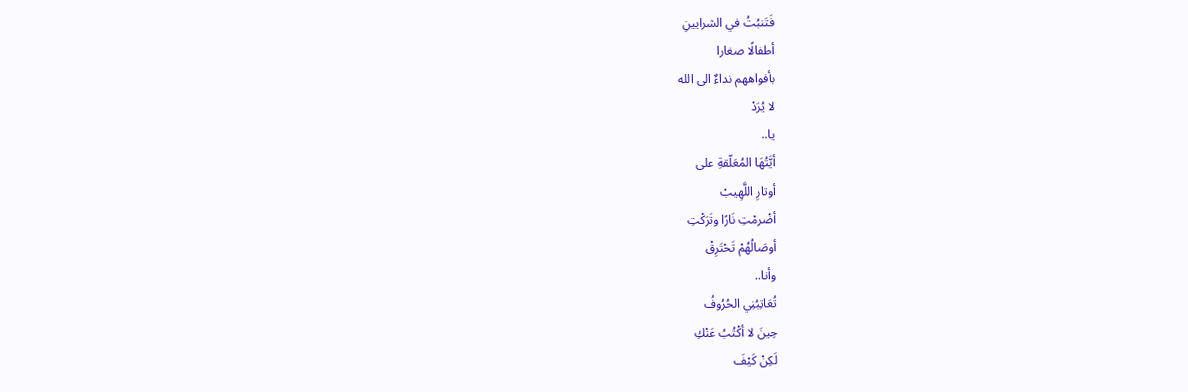فَتَنبُتُ في الشرايينِ
أطفالًا صغارا
بأفواههم نداءٌ الى الله
لا يُرَدْ
يا..
أيَّتُهَا المُعَلّقةِ على
أوتارِ اللَّهِيبْ
أضْرمْتِ نَارًا وتَرَكْتِ
أوصَالُهُمْ تَحْتَرِقْ
وأنا..
تُعَاتِبُنِي الحُرُوفُ
حِينَ لا أكْتُبُ عَنْكِ
لَكِنْ كَيْفَ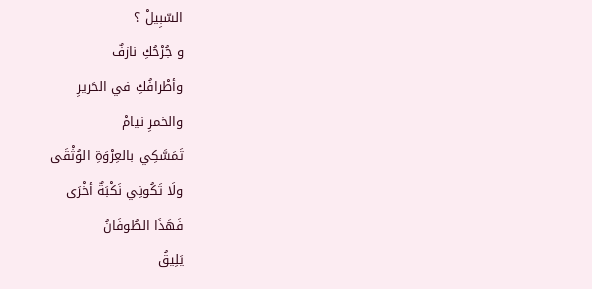السّبِيلْ ؟
و جُرْحُكِ نازفٌ
وأطْرافُكِ في الحَريرِ
والخمرِ نيامْ
تَمَسَّكِي بالعِرْوَةِ الوُثْقَى
ولَا تَكُونِي نَكْبَةٌ أخْرَى
فَهَذَا الطُوفَانُ
يَلِيقُ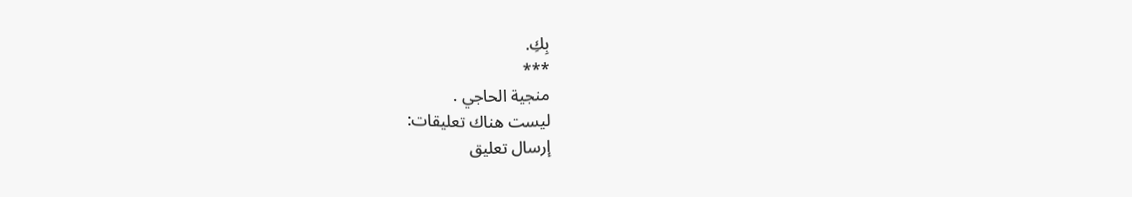بِكِ.
***
منجية الحاجي .
ليست هناك تعليقات:
إرسال تعليق